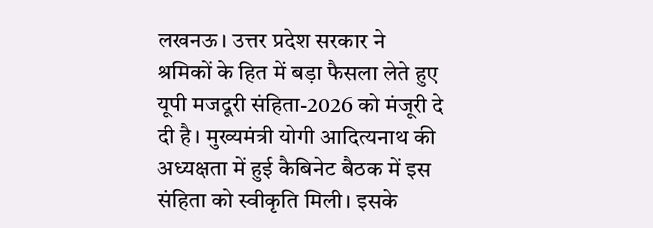लखनऊ। उत्तर प्रदेश सरकार ने श्रमिकों के हित में बड़ा फैसला लेते हुए यूपी मजदूरी संहिता-2026 को मंजूरी दे दी है। मुख्यमंत्री योगी आदित्यनाथ की अध्यक्षता में हुई कैबिनेट बैठक में इस संहिता को स्वीकृति मिली। इसके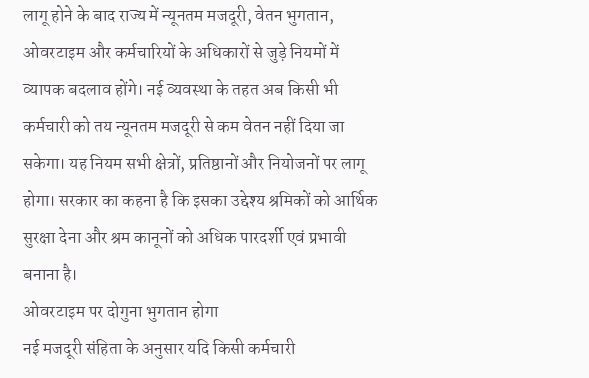लागू होने के बाद राज्य में न्यूनतम मजदूरी, वेतन भुगतान, ओवरटाइम और कर्मचारियों के अधिकारों से जुड़े नियमों में व्यापक बदलाव होंगे। नई व्यवस्था के तहत अब किसी भी कर्मचारी को तय न्यूनतम मजदूरी से कम वेतन नहीं दिया जा सकेगा। यह नियम सभी क्षेत्रों, प्रतिष्ठानों और नियोजनों पर लागू होगा। सरकार का कहना है कि इसका उद्देश्य श्रमिकों को आर्थिक सुरक्षा देना और श्रम कानूनों को अधिक पारदर्शी एवं प्रभावी बनाना है।
ओवरटाइम पर दोगुना भुगतान होगा
नई मजदूरी संहिता के अनुसार यदि किसी कर्मचारी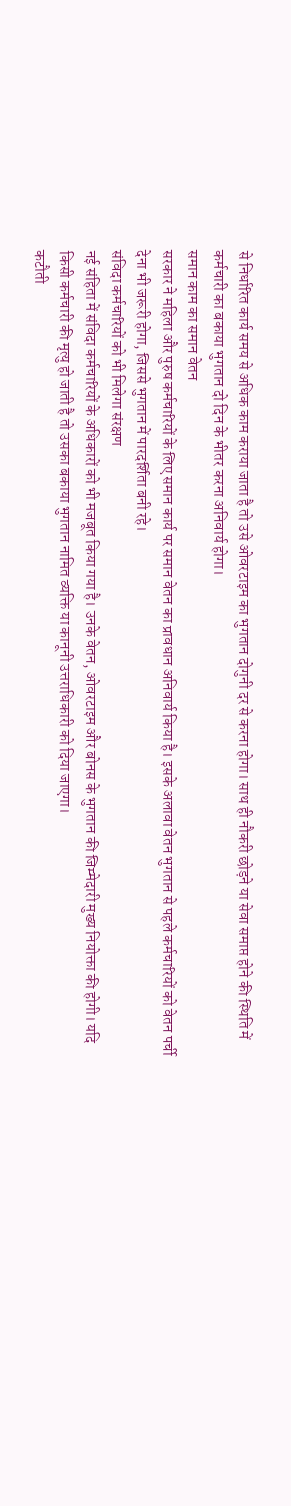से निर्धारित कार्य समय से अधिक काम कराया जाता है तो उसे ओवरटाइम का भुगतान दोगुनी दर से करना होगा। साथ ही नौकरी छोड़ने या सेवा समाप्त होने की स्थिति में कर्मचारी का बकाया भुगतान दो दिन के भीतर करना अनिवार्य होगा।
समान काम का समान वेतन
सरकार ने महिला और पुरुष कर्मचारियों के लिए समान कार्य पर समान वेतन का प्रावधान अनिवार्य किया है। इसके अलावा वेतन भुगतान से पहले कर्मचारियों को वेतन पर्ची देना भी जरूरी होगा, जिससे भुगतान में पारदर्शिता बनी रहे।
संविदा कर्मचारियों को भी मिलेगा संरक्षण
नई संहिता में संविदा कर्मचारियों के अधिकारों को भी मजबूत किया गया है। उनके वेतन, ओवरटाइम और बोनस के भुगतान की जिम्मेदारी मुख्य नियोक्ता की होगी। यदि किसी कर्मचारी की मृत्यु हो जाती है तो उसका बकाया भुगतान नामित व्यक्ति या कानूनी उत्तराधिकारी को दिया जाएगा।
कटौती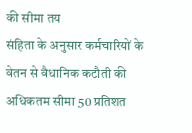की सीमा तय
संहिता के अनुसार कर्मचारियों के वेतन से वैधानिक कटौती की अधिकतम सीमा 50 प्रतिशत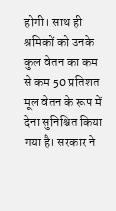होगी। साथ ही श्रमिकों को उनके कुल वेतन का कम से कम 50 प्रतिशत मूल वेतन के रूप में देना सुनिश्चित किया गया है। सरकार ने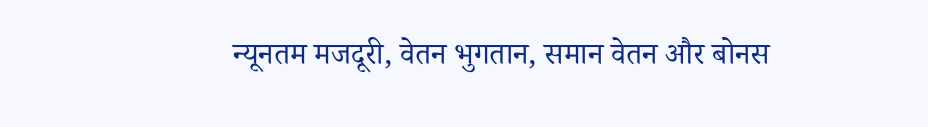न्यूनतम मजदूरी, वेतन भुगतान, समान वेतन और बोनस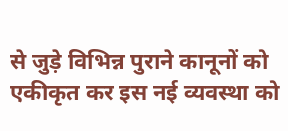से जुड़े विभिन्न पुराने कानूनों को एकीकृत कर इस नई व्यवस्था को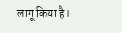लागू किया है।